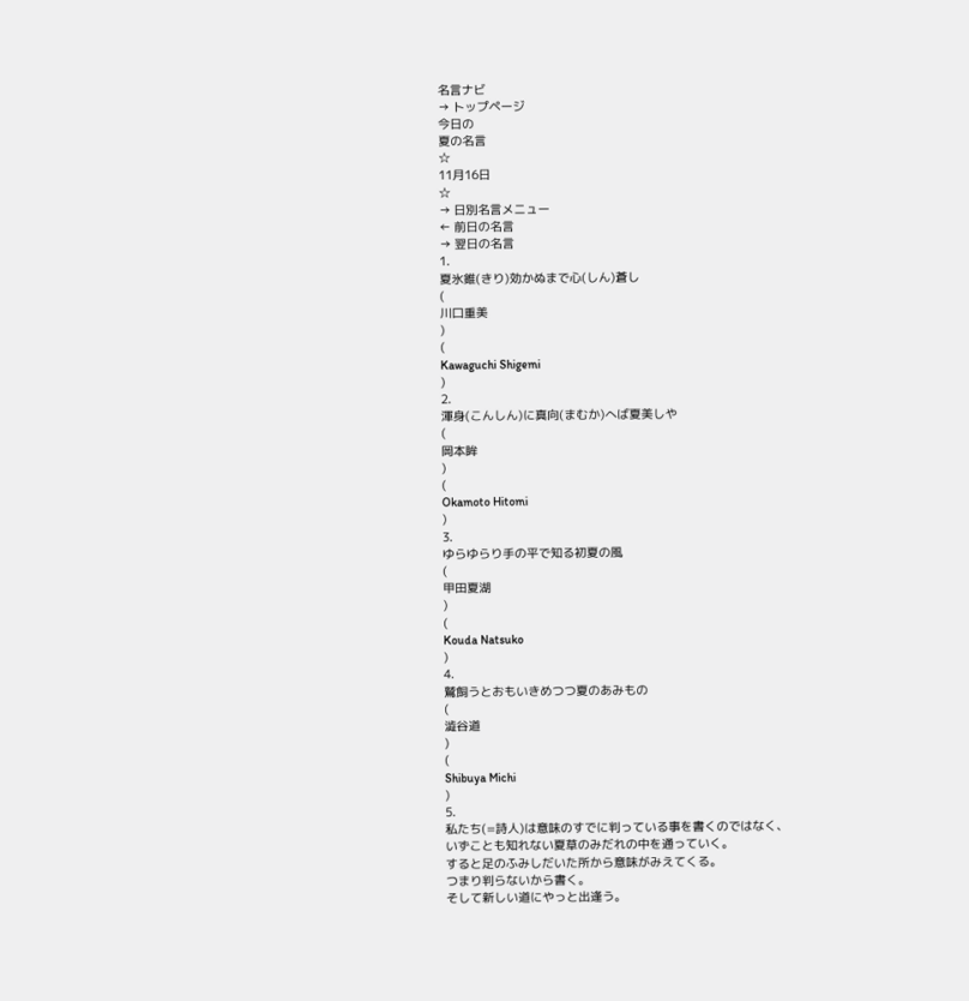名言ナビ
→ トップページ
今日の
夏の名言
☆
11月16日
☆
→ 日別名言メニュー
← 前日の名言
→ 翌日の名言
1.
夏氷錐(きり)効かぬまで心(しん)蒼し
(
川口重美
)
(
Kawaguchi Shigemi
)
2.
渾身(こんしん)に真向(まむか)へば夏美しや
(
岡本眸
)
(
Okamoto Hitomi
)
3.
ゆらゆらり手の平で知る初夏の風
(
甲田夏湖
)
(
Kouda Natsuko
)
4.
鷲飼うとおもいきめつつ夏のあみもの
(
澁谷道
)
(
Shibuya Michi
)
5.
私たち(=詩人)は意味のすでに判っている事を書くのではなく、
いずことも知れない夏草のみだれの中を通っていく。
すると足のふみしだいた所から意味がみえてくる。
つまり判らないから書く。
そして新しい道にやっと出逢う。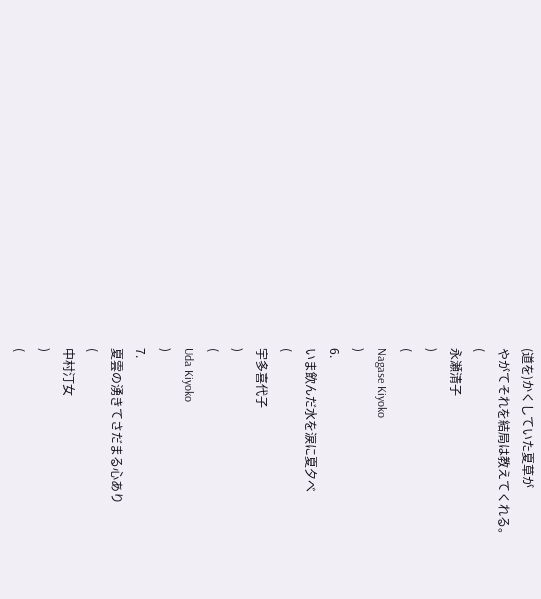(道を)かくしていた夏草が
やがてそれを結局は教えてくれる。
(
永瀬清子
)
(
Nagase Kiyoko
)
6.
いま飲んだ水を涙に夏夕べ
(
宇多喜代子
)
(
Uda Kiyoko
)
7.
夏雲の湧きてさだまる心あり
(
中村汀女
)
(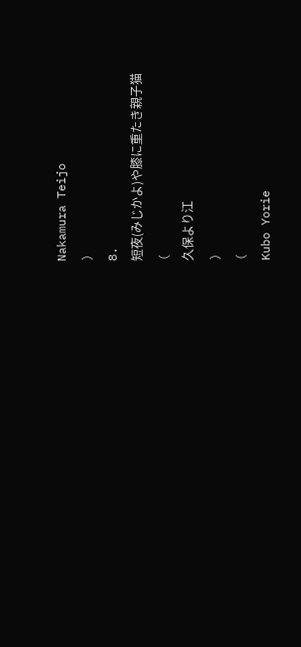Nakamura Teijo
)
8.
短夜(みじかよ)や膝に重たき親子猫
(
久保より江
)
(
Kubo Yorie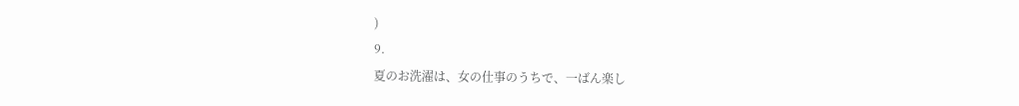)
9.
夏のお洗濯は、女の仕事のうちで、一ばん楽し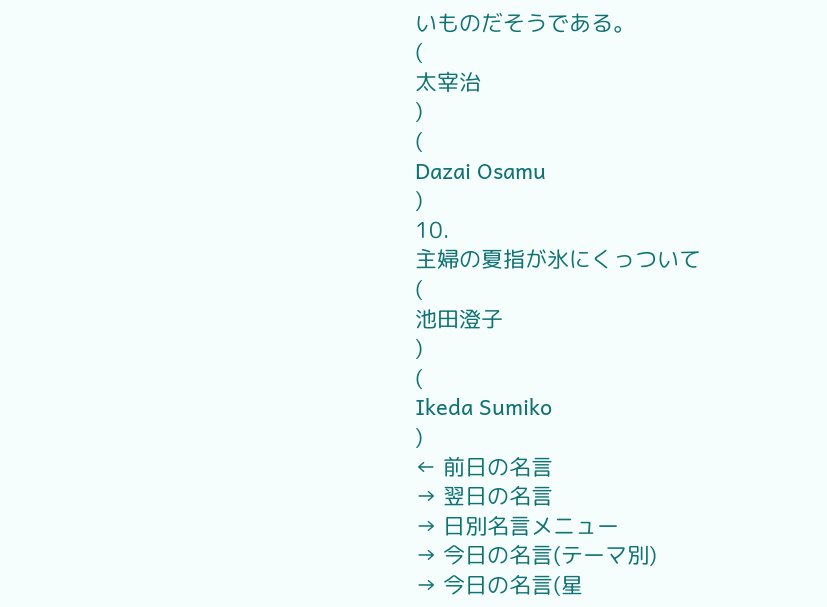いものだそうである。
(
太宰治
)
(
Dazai Osamu
)
10.
主婦の夏指が氷にくっついて
(
池田澄子
)
(
Ikeda Sumiko
)
← 前日の名言
→ 翌日の名言
→ 日別名言メニュー
→ 今日の名言(テーマ別)
→ 今日の名言(星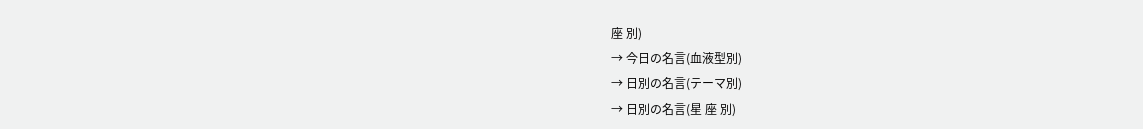座 別)
→ 今日の名言(血液型別)
→ 日別の名言(テーマ別)
→ 日別の名言(星 座 別)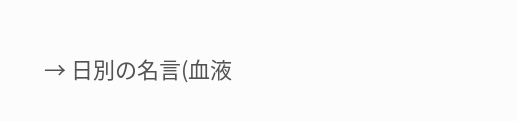→ 日別の名言(血液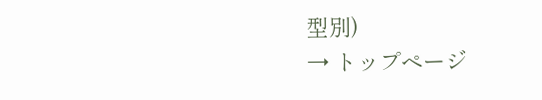型別)
→ トップページ